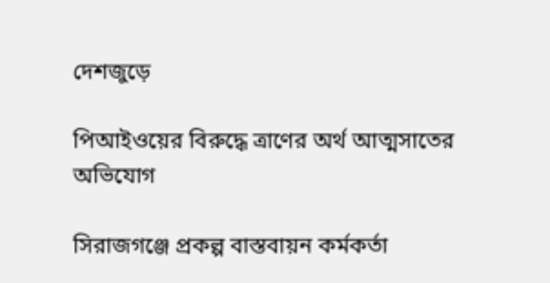দেশজুড়ে

পিআইওয়ের বিরুদ্ধে ত্রাণের অর্থ আত্মসাতের অভিযোগ

সিরাজগঞ্জে প্রকল্প বাস্তবায়ন কর্মকর্তা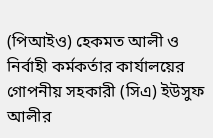(পিআইও) হেকমত আলী ও নির্বাহী কর্মকর্তার কার্যালয়ের গোপনীয় সহকারী (সিএ) ইউসুফ আলীর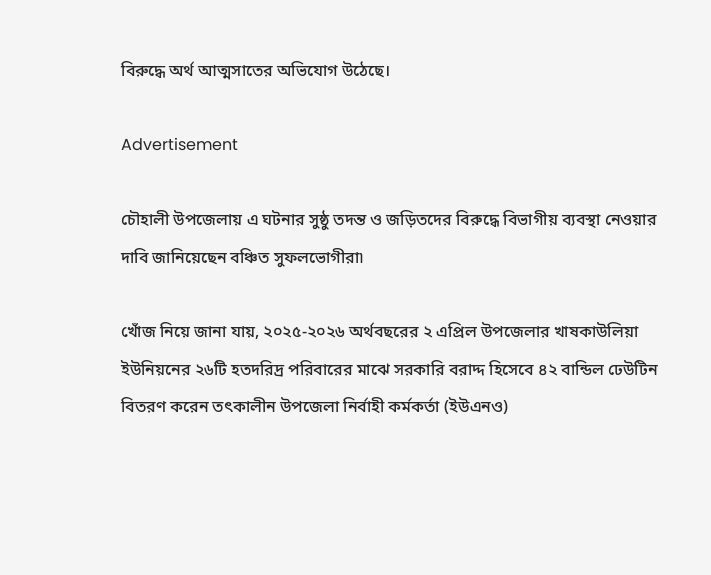বিরুদ্ধে অর্থ আত্মসাতের অভিযোগ উঠেছে।

Advertisement

চৌহালী উপজেলায় এ ঘটনার সুষ্ঠু তদন্ত ও জড়িতদের বিরুদ্ধে বিভাগীয় ব্যবস্থা নেওয়ার দাবি জানিয়েছেন বঞ্চিত সুফলভোগীরা৷

খোঁজ নিয়ে জানা যায়, ২০২৫-২০২৬ অর্থবছরের ২ এপ্রিল উপজেলার খাষকাউলিয়া ইউনিয়নের ২৬টি হতদরিদ্র পরিবারের মাঝে সরকারি বরাদ্দ হিসেবে ৪২ বান্ডিল ঢেউটিন বিতরণ করেন তৎকালীন উপজেলা নির্বাহী কর্মকর্তা (ইউএনও)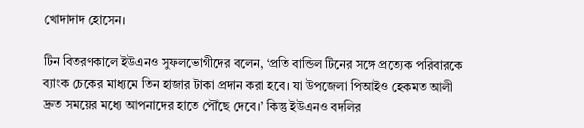খোদাদাদ হোসেন।

টিন বিতরণকালে ইউএনও সুফলভোগীদের বলেন, ‘প্রতি বান্ডিল টিনের সঙ্গে প্রত্যেক পরিবারকে ব্যাংক চেকের মাধ্যমে তিন হাজার টাকা প্রদান করা হবে। যা উপজেলা পিআইও হেকমত আলী দ্রুত সময়ের মধ্যে আপনাদের হাতে পৌঁছে দেবে।’ কিন্তু ইউএনও বদলির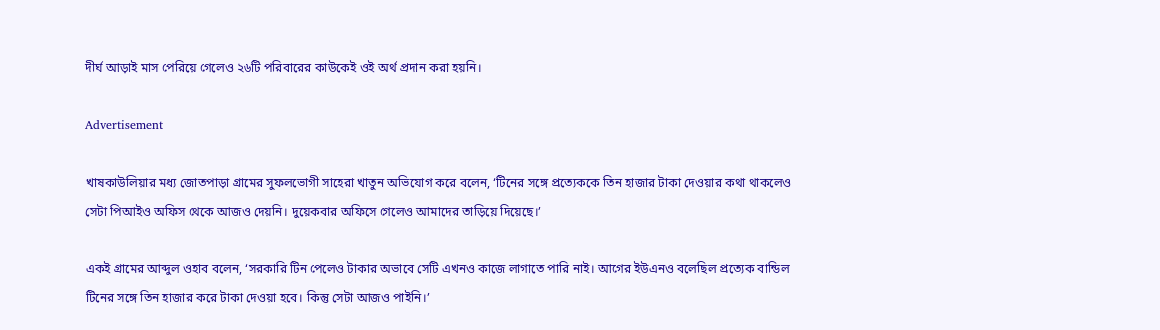দীর্ঘ আড়াই মাস পেরিয়ে গেলেও ২৬টি পরিবারের কাউকেই ওই অর্থ প্রদান করা হয়নি।

Advertisement

খাষকাউলিয়ার মধ্য জোতপাড়া গ্রামের সুফলভোগী সাহেরা খাতুন অভিযোগ করে বলেন, ‘টিনের সঙ্গে প্রত্যেককে তিন হাজার টাকা দেওয়ার কথা থাকলেও সেটা পিআইও অফিস থেকে আজও দেয়নি। দুয়েকবার অফিসে গেলেও আমাদের তাড়িয়ে দিয়েছে।’

একই গ্রামের আব্দুল ওহাব বলেন, ‘সরকারি টিন পেলেও টাকার অভাবে সেটি এখনও কাজে লাগাতে পারি নাই। আগের ইউএনও বলেছিল প্রত্যেক বান্ডিল টিনের সঙ্গে তিন হাজার করে টাকা দেওয়া হবে। কিন্তু সেটা আজও পাইনি।’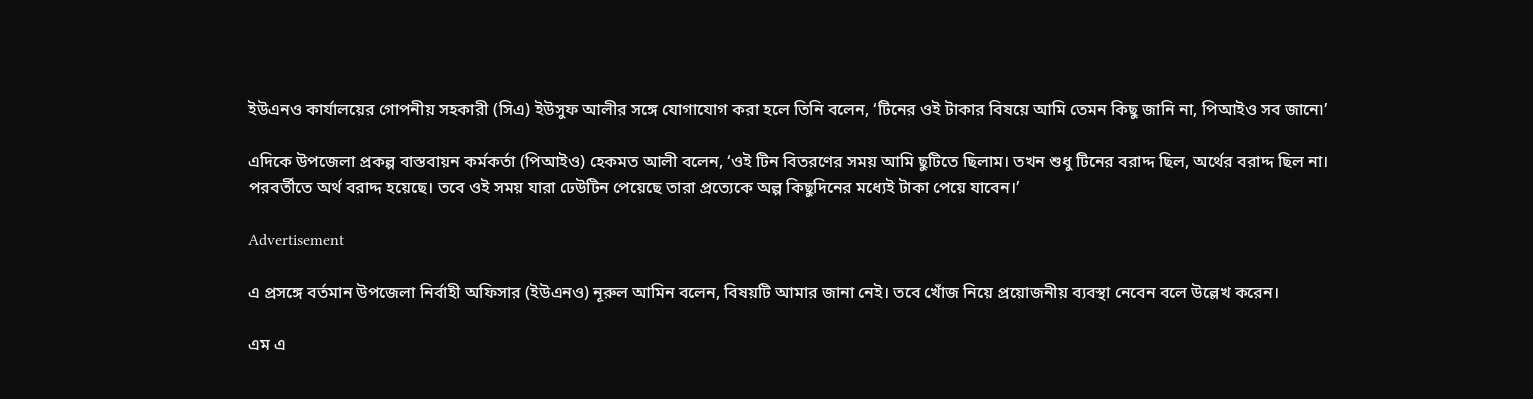ইউএনও কার্যালয়ের গোপনীয় সহকারী (সিএ) ইউসুফ আলীর সঙ্গে যোগাযোগ করা হলে তিনি বলেন, ‘টিনের ওই টাকার বিষয়ে আমি তেমন কিছু জানি না, পিআইও সব জানে৷’

এদিকে উপজেলা প্রকল্প বাস্তবায়ন কর্মকর্তা (পিআইও) হেকমত আলী বলেন, ‘ওই টিন বিতরণের সময় আমি ছুটিতে ছিলাম। তখন শুধু টিনের বরাদ্দ ছিল, অর্থের বরাদ্দ ছিল না। পরবর্তীতে অর্থ বরাদ্দ হয়েছে। তবে ওই সময় যারা ঢেউটিন পেয়েছে তারা প্রত্যেকে অল্প কিছুদিনের মধ্যেই টাকা পেয়ে যাবেন।’

Advertisement

এ প্রসঙ্গে বর্তমান উপজেলা নির্বাহী অফিসার (ইউএনও) নূরুল আমিন বলেন, বিষয়টি আমার জানা নেই। তবে খোঁজ নিয়ে প্রয়োজনীয় ব্যবস্থা নেবেন বলে উল্লেখ করেন।

এম এ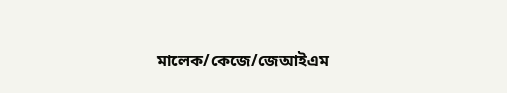মালেক/কেজে/জেআইএম